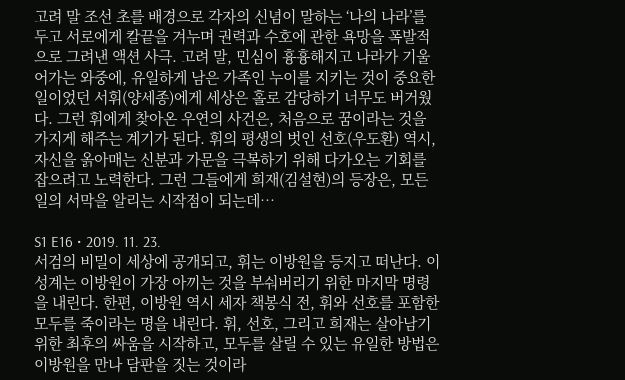고려 말 조선 초를 배경으로 각자의 신념이 말하는 ‘나의 나라’를 두고 서로에게 칼끝을 겨누며 권력과 수호에 관한 욕망을 폭발적으로 그려낸 액션 사극. 고려 말, 민심이 흉흉해지고 나라가 기울어가는 와중에, 유일하게 남은 가족인 누이를 지키는 것이 중요한 일이었던 서휘(양세종)에게 세상은 홀로 감당하기 너무도 버거웠다. 그런 휘에게 찾아온 우연의 사건은, 처음으로 꿈이라는 것을 가지게 해주는 계기가 된다. 휘의 평생의 벗인 선호(우도환) 역시, 자신을 옭아매는 신분과 가문을 극복하기 위해 다가오는 기회를 잡으려고 노력한다. 그런 그들에게 희재(김설현)의 등장은, 모든 일의 서막을 알리는 시작점이 되는데…

S1 E16 • 2019. 11. 23.
서검의 비밀이 세상에 공개되고, 휘는 이방원을 등지고 떠난다. 이성계는 이방원이 가장 아끼는 것을 부숴버리기 위한 마지막 명령을 내린다. 한편, 이방원 역시 세자 책봉식 전, 휘와 선호를 포함한 모두를 죽이라는 명을 내린다. 휘, 선호, 그리고 희재는 살아남기 위한 최후의 싸움을 시작하고, 모두를 살릴 수 있는 유일한 방법은 이방원을 만나 담판을 짓는 것이라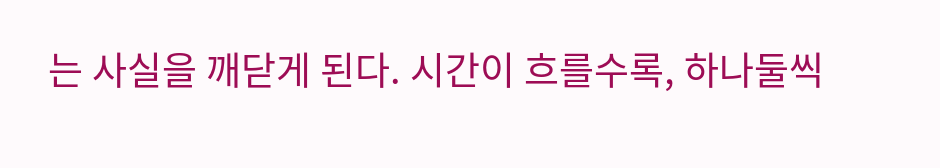는 사실을 깨닫게 된다. 시간이 흐를수록, 하나둘씩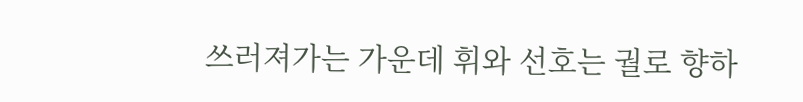쓰러져가는 가운데 휘와 선호는 궐로 향하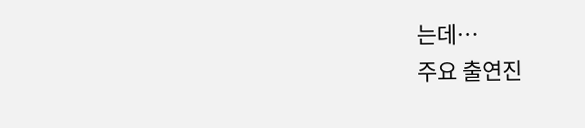는데…
주요 출연진